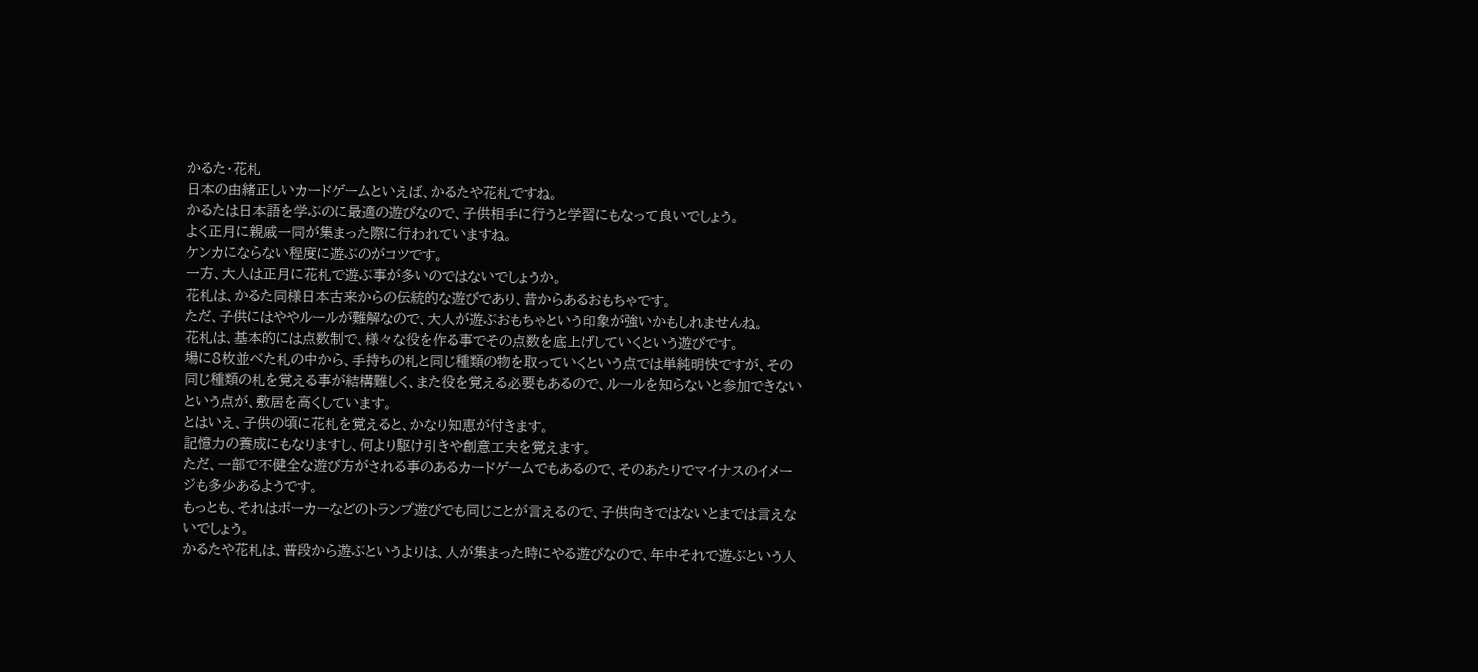かるた・花札
日本の由緒正しいカードゲームといえば、かるたや花札ですね。
かるたは日本語を学ぶのに最適の遊びなので、子供相手に行うと学習にもなって良いでしょう。
よく正月に親戚一同が集まった際に行われていますね。
ケンカにならない程度に遊ぶのがコツです。
一方、大人は正月に花札で遊ぶ事が多いのではないでしょうか。
花札は、かるた同様日本古来からの伝統的な遊びであり、昔からあるおもちゃです。
ただ、子供にはややルールが難解なので、大人が遊ぶおもちゃという印象が強いかもしれませんね。
花札は、基本的には点数制で、様々な役を作る事でその点数を底上げしていくという遊びです。
場に8枚並べた札の中から、手持ちの札と同じ種類の物を取っていくという点では単純明快ですが、その同じ種類の札を覚える事が結構難しく、また役を覚える必要もあるので、ルールを知らないと参加できないという点が、敷居を高くしています。
とはいえ、子供の頃に花札を覚えると、かなり知恵が付きます。
記憶力の養成にもなりますし、何より駆け引きや創意工夫を覚えます。
ただ、一部で不健全な遊び方がされる事のあるカードゲームでもあるので、そのあたりでマイナスのイメージも多少あるようです。
もっとも、それはポーカーなどのトランプ遊びでも同じことが言えるので、子供向きではないとまでは言えないでしょう。
かるたや花札は、普段から遊ぶというよりは、人が集まった時にやる遊びなので、年中それで遊ぶという人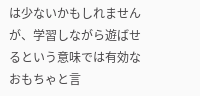は少ないかもしれませんが、学習しながら遊ばせるという意味では有効なおもちゃと言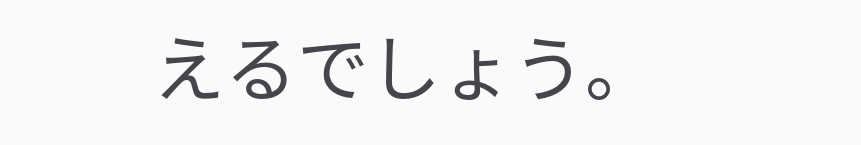えるでしょう。